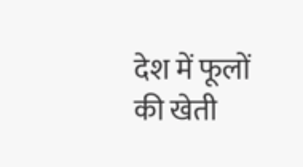देश में फूलों की खेती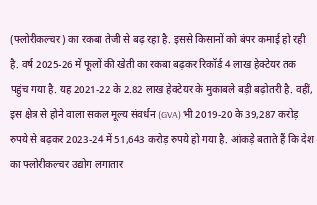(फ्लोरीकल्चर) का रकबा तेजी से बढ़ रहा है. इससे किसानों को बंपर कमाई हो रही है. वर्ष 2025-26 में फूलों की खेती का रकबा बढ़कर रिकॉर्ड 4 लाख हेक्टेयर तक पहुंच गया है. यह 2021-22 के 2.82 लाख हेक्टेयर के मुकाबले बड़ी बढ़ोतरी है. वहीं, इस क्षेत्र से होने वाला सकल मूल्य संवर्धन (GVA) भी 2019-20 के 39,287 करोड़ रुपये से बढ़कर 2023-24 में 51,643 करोड़ रुपये हो गया है. आंकड़े बताते हैं कि देश का फ्लोरीकल्चर उद्योग लगातार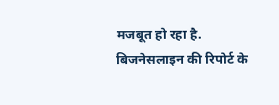मजबूत हो रहा है.
बिजनेसलाइन की रिपोर्ट के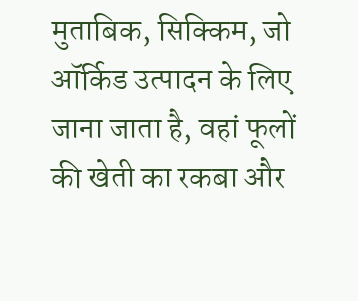मुताबिक, सिक्किम, जो ऑर्किड उत्पादन के लिए जाना जाता है, वहां फूलों की खेती का रकबा और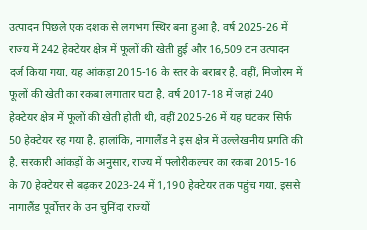उत्पादन पिछले एक दशक से लगभग स्थिर बना हुआ है. वर्ष 2025-26 में राज्य में 242 हेक्टेयर क्षेत्र में फूलों की खेती हुई और 16,509 टन उत्पादन दर्ज किया गया. यह आंकड़ा 2015-16 के स्तर के बराबर है. वहीं, मिजोरम में फूलों की खेती का रकबा लगातार घटा है. वर्ष 2017-18 में जहां 240 हेक्टेयर क्षेत्र में फूलों की खेती होती थी, वहीं 2025-26 में यह घटकर सिर्फ 50 हेक्टेयर रह गया है. हालांकि, नागालैंड ने इस क्षेत्र में उल्लेखनीय प्रगति की है. सरकारी आंकड़ों के अनुसार, राज्य में फ्लोरीकल्चर का रकबा 2015-16 के 70 हेक्टेयर से बढ़कर 2023-24 में 1,190 हेक्टेयर तक पहुंच गया. इससे नागालैंड पूर्वोत्तर के उन चुनिंदा राज्यों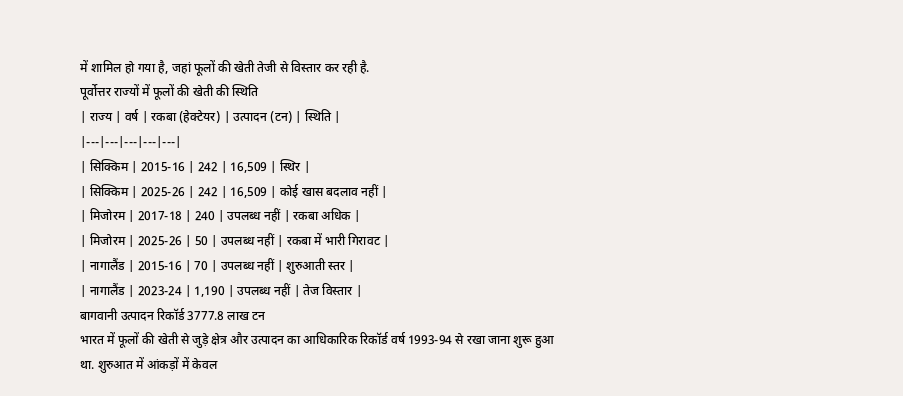में शामिल हो गया है, जहां फूलों की खेती तेजी से विस्तार कर रही है.
पूर्वोत्तर राज्यों में फूलों की खेती की स्थिति
| राज्य | वर्ष | रकबा (हेक्टेयर) | उत्पादन (टन) | स्थिति |
|---|---|---|---|---|
| सिक्किम | 2015-16 | 242 | 16,509 | स्थिर |
| सिक्किम | 2025-26 | 242 | 16,509 | कोई खास बदलाव नहीं |
| मिजोरम | 2017-18 | 240 | उपलब्ध नहीं | रकबा अधिक |
| मिजोरम | 2025-26 | 50 | उपलब्ध नहीं | रकबा में भारी गिरावट |
| नागालैंड | 2015-16 | 70 | उपलब्ध नहीं | शुरुआती स्तर |
| नागालैंड | 2023-24 | 1,190 | उपलब्ध नहीं | तेज विस्तार |
बागवानी उत्पादन रिकॉर्ड 3777.8 लाख टन
भारत में फूलों की खेती से जुड़े क्षेत्र और उत्पादन का आधिकारिक रिकॉर्ड वर्ष 1993-94 से रखा जाना शुरू हुआ था. शुरुआत में आंकड़ों में केवल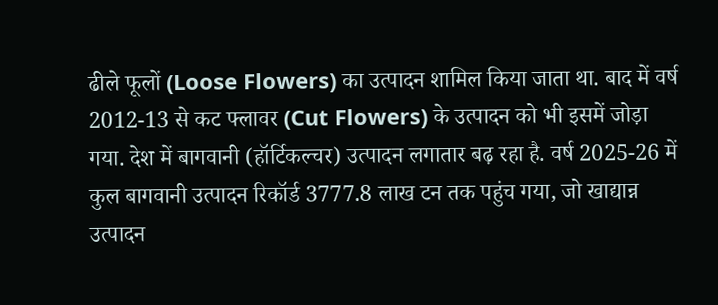ढीले फूलों (Loose Flowers) का उत्पादन शामिल किया जाता था. बाद में वर्ष 2012-13 से कट फ्लावर (Cut Flowers) के उत्पादन को भी इसमें जोड़ा गया. देश में बागवानी (हॉर्टिकल्चर) उत्पादन लगातार बढ़ रहा है. वर्ष 2025-26 में कुल बागवानी उत्पादन रिकॉर्ड 3777.8 लाख टन तक पहुंच गया, जो खाद्यान्न उत्पादन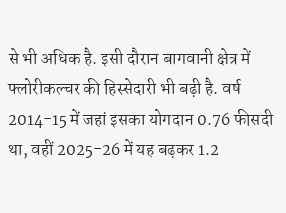से भी अधिक है. इसी दौरान बागवानी क्षेत्र में फ्लोरीकल्चर की हिस्सेदारी भी बढ़ी है. वर्ष 2014-15 में जहां इसका योगदान 0.76 फीसदी था, वहीं 2025-26 में यह बढ़कर 1.2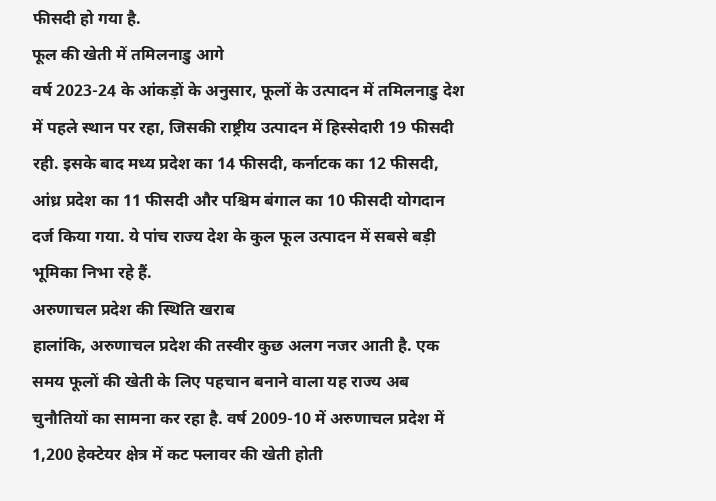फीसदी हो गया है.
फूल की खेती में तमिलनाडु आगे
वर्ष 2023-24 के आंकड़ों के अनुसार, फूलों के उत्पादन में तमिलनाडु देश में पहले स्थान पर रहा, जिसकी राष्ट्रीय उत्पादन में हिस्सेदारी 19 फीसदी रही. इसके बाद मध्य प्रदेश का 14 फीसदी, कर्नाटक का 12 फीसदी, आंध्र प्रदेश का 11 फीसदी और पश्चिम बंगाल का 10 फीसदी योगदान दर्ज किया गया. ये पांच राज्य देश के कुल फूल उत्पादन में सबसे बड़ी भूमिका निभा रहे हैं.
अरुणाचल प्रदेश की स्थिति खराब
हालांकि, अरुणाचल प्रदेश की तस्वीर कुछ अलग नजर आती है. एक समय फूलों की खेती के लिए पहचान बनाने वाला यह राज्य अब चुनौतियों का सामना कर रहा है. वर्ष 2009-10 में अरुणाचल प्रदेश में 1,200 हेक्टेयर क्षेत्र में कट फ्लावर की खेती होती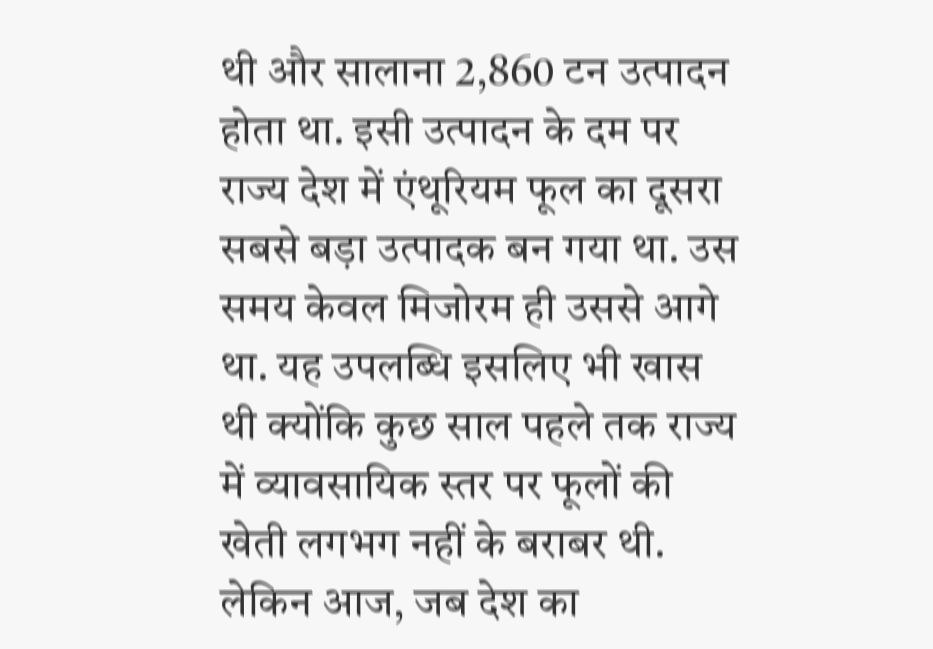थी और सालाना 2,860 टन उत्पादन होता था. इसी उत्पादन के दम पर राज्य देश में एंथूरियम फूल का दूसरा सबसे बड़ा उत्पादक बन गया था. उस समय केवल मिजोरम ही उससे आगे था. यह उपलब्धि इसलिए भी खास थी क्योंकि कुछ साल पहले तक राज्य में व्यावसायिक स्तर पर फूलों की खेती लगभग नहीं के बराबर थी. लेकिन आज, जब देश का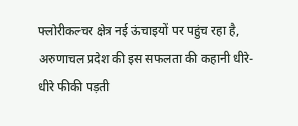फ्लोरीकल्चर क्षेत्र नई ऊंचाइयों पर पहुंच रहा है, अरुणाचल प्रदेश की इस सफलता की कहानी धीरे-धीरे फीकी पड़ती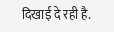दिखाई दे रही है.